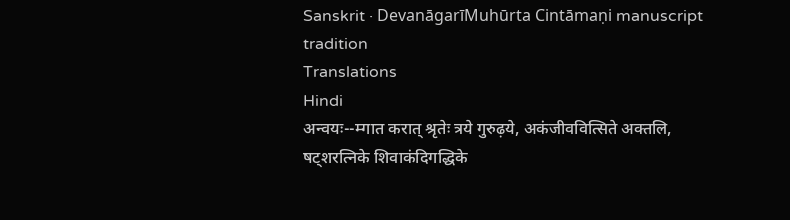Sanskrit · DevanāgarīMuhūrta Cintāmaṇi manuscript tradition
Translations
Hindi
अन्वयः--म्गात करात् श्रृतेः त्रये गुरुढ़ये, अकंजीववित्सिते अक्तलि, षट्शरत्निके शिवाकंदिगद्धिके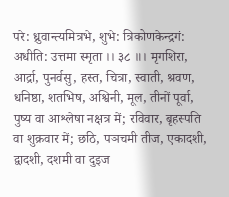परे: ध्रुवान्त्यमित्रभे, शुभे: त्रिकोणकेन्द्रगं: अधीति: उत्तमा स्मृता ।। ३८ ॥। मृगशिरा, आर्द्रा, पुनर्वसु, हस्त, चित्रा, स्वाती, श्रवण, धनिष्ठा, शतभिष, अश्विनी, मूल, तीनों पूर्वा, पुष्य वा आश्लेषा नक्षत्र में; रविवार, बृहस्पति वा शुक्रवार में; छठि, पञचमी तीज, एकादशी, द्वादशी, दशमी वा दुइज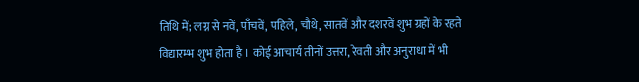तिथि में; लग्न से नवें, पाँचवें, पहिले, चौथे, सातवें और दशरवें शुभ ग्रहों के रहते विद्यारम्भ शुभ होता है । कोई आचार्य तीनों उत्तरा, रेवती और अनुराधा में भी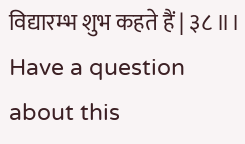विद्यारम्भ शुभ कहते हैं | ३८ ॥।
Have a question about this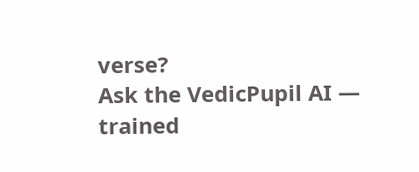verse?
Ask the VedicPupil AI — trained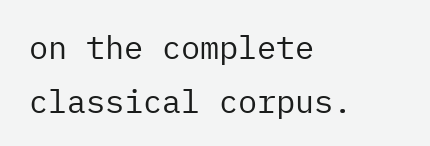on the complete classical corpus.